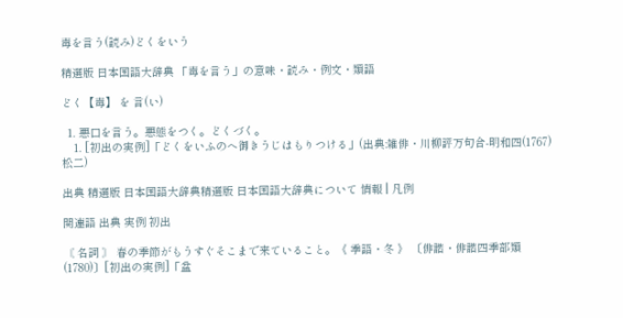毒を言う(読み)どくをいう

精選版 日本国語大辞典 「毒を言う」の意味・読み・例文・類語

どく【毒】 を 言(い)

  1. 悪口を言う。悪態をつく。どくづく。
    1. [初出の実例]「どくをいふのへ御きうじはもりつける」(出典:雑俳・川柳評万句合‐明和四(1767)松二)

出典 精選版 日本国語大辞典精選版 日本国語大辞典について 情報 | 凡例

関連語 出典 実例 初出

〘 名詞 〙 春の季節がもうすぐそこまで来ていること。《 季語・冬 》 〔俳諧・俳諧四季部類(1780)〕[初出の実例]「盆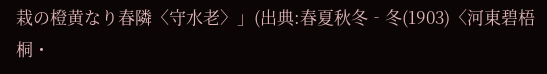栽の橙黄なり春隣〈守水老〉」(出典:春夏秋冬‐冬(1903)〈河東碧梧桐・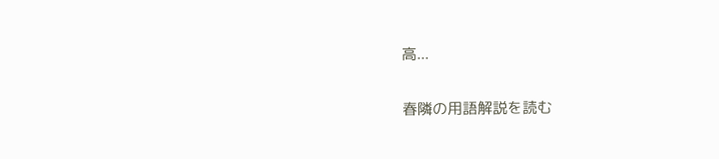高...

春隣の用語解説を読む